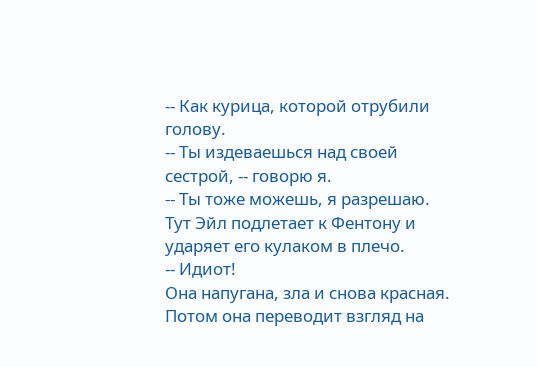-- Как курица, которой отрубили голову.
-- Ты издеваешься над своей сестрой, -- говорю я.
-- Ты тоже можешь, я разрешаю.
Тут Эйл подлетает к Фентону и ударяет его кулаком в плечо.
-- Идиот!
Она напугана, зла и снова красная. Потом она переводит взгляд на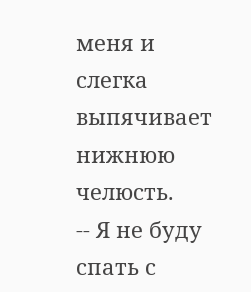меня и слегка выпячивает нижнюю челюсть.
-- Я не буду спать с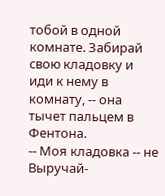тобой в одной комнате. Забирай свою кладовку и иди к нему в комнату, -- она тычет пальцем в Фентона.
-- Моя кладовка -- не Выручай-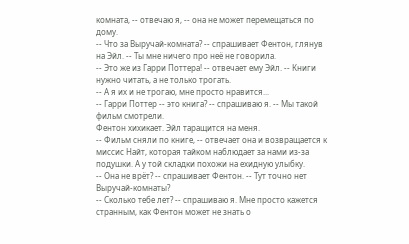комната, -- отвечаю я, -- она не может перемещаться по дому.
-- Что за Выручай-комната? -- спрашивает Фентон, глянув на Эйл. -- Ты мне ничего про неё не говорила.
-- Это же из Гарри Поттера! -- отвечает ему Эйл. -- Книги нужно читать, а не только трогать.
-- А я их и не трогаю, мне просто нравится...
-- Гарри Поттер -- это книга? -- спрашиваю я. -- Мы такой фильм смотрели.
Фентон хихикает. Эйл таращится на меня.
-- Фильм сняли по книге, -- отвечает она и возвращается к миссис Найт, которая тайком наблюдает за нами из-за подушки. А у той складки похожи на ехидную улыбку.
-- Она не врёт? -- спрашивает Фентон. -- Тут точно нет Выручай-комнаты?
-- Сколько тебе лет? -- спрашиваю я. Мне просто кажется странным, как Фентон может не знать о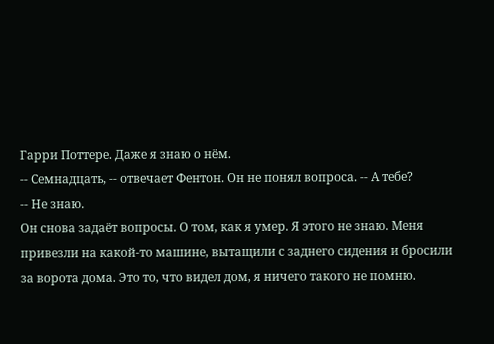Гарри Поттере. Даже я знаю о нём.
-- Семнадцать, -- отвечает Фентон. Он не понял вопроса. -- А тебе?
-- Не знаю.
Он снова задаёт вопросы. О том, как я умер. Я этого не знаю. Меня привезли на какой-то машине, вытащили с заднего сидения и бросили за ворота дома. Это то, что видел дом, я ничего такого не помню.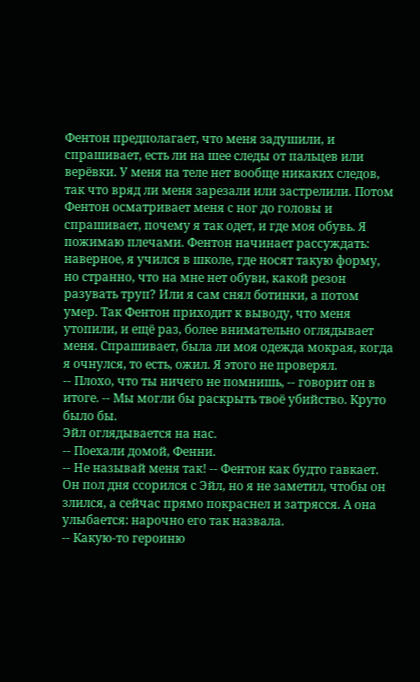Фентон предполагает, что меня задушили, и спрашивает, есть ли на шее следы от пальцев или верёвки. У меня на теле нет вообще никаких следов, так что вряд ли меня зарезали или застрелили. Потом Фентон осматривает меня с ног до головы и спрашивает, почему я так одет, и где моя обувь. Я пожимаю плечами. Фентон начинает рассуждать: наверное, я учился в школе, где носят такую форму, но странно, что на мне нет обуви, какой резон разувать труп? Или я сам снял ботинки, а потом умер. Так Фентон приходит к выводу, что меня утопили, и ещё раз, более внимательно оглядывает меня. Спрашивает, была ли моя одежда мокрая, когда я очнулся, то есть, ожил. Я этого не проверял.
-- Плохо, что ты ничего не помнишь, -- говорит он в итоге. -- Мы могли бы раскрыть твоё убийство. Круто было бы.
Эйл оглядывается на нас.
-- Поехали домой, Фенни.
-- Не называй меня так! -- Фентон как будто гавкает. Он пол дня ссорился с Эйл, но я не заметил, чтобы он злился, а сейчас прямо покраснел и затрясся. А она улыбается: нарочно его так назвала.
-- Какую-то героиню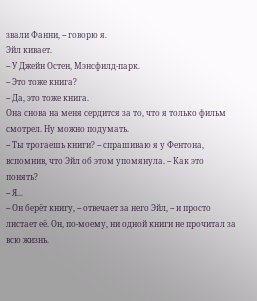звали Фанни, -- говорю я.
Эйл кивает.
-- У Джейн Остен, Мэнсфилд-парк.
-- Это тоже книга?
-- Да, это тоже книга.
Она снова на меня сердится за то, что я только фильм смотрел. Ну можно подумать.
-- Ты трогаешь книги? -- спрашиваю я у Фентона, вспомнив, что Эйл об этом упомянула. -- Как это понять?
-- Я...
-- Он берёт книгу, -- отвечает за него Эйл, -- и просто листает её. Он, по-моему, ни одной книги не прочитал за всю жизнь.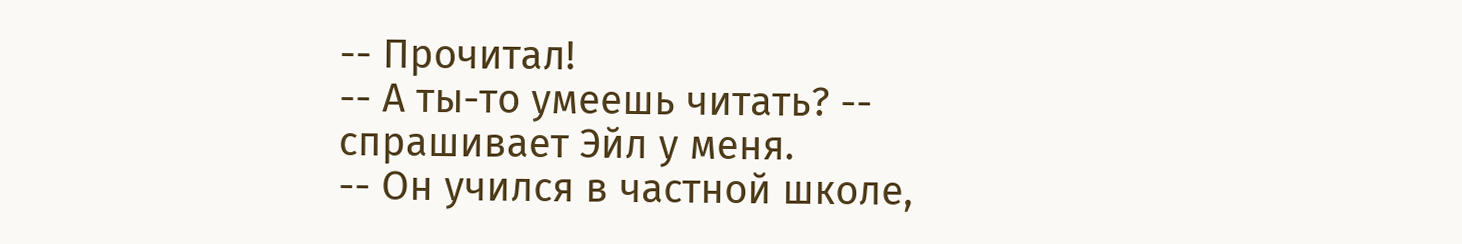-- Прочитал!
-- А ты-то умеешь читать? -- спрашивает Эйл у меня.
-- Он учился в частной школе,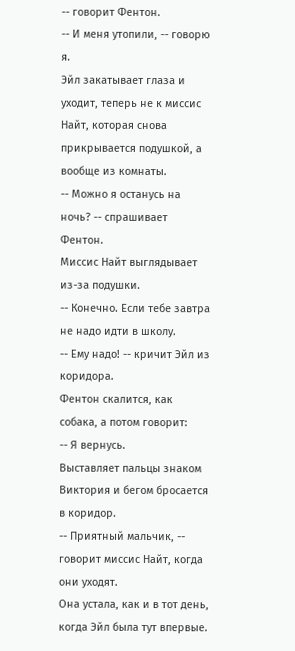-- говорит Фентон.
-- И меня утопили, -- говорю я.
Эйл закатывает глаза и уходит, теперь не к миссис Найт, которая снова прикрывается подушкой, а вообще из комнаты.
-- Можно я останусь на ночь? -- спрашивает Фентон.
Миссис Найт выглядывает из-за подушки.
-- Конечно. Если тебе завтра не надо идти в школу.
-- Ему надо! -- кричит Эйл из коридора.
Фентон скалится, как собака, а потом говорит:
-- Я вернусь.
Выставляет пальцы знаком Виктория и бегом бросается в коридор.
-- Приятный мальчик, -- говорит миссис Найт, когда они уходят.
Она устала, как и в тот день, когда Эйл была тут впервые.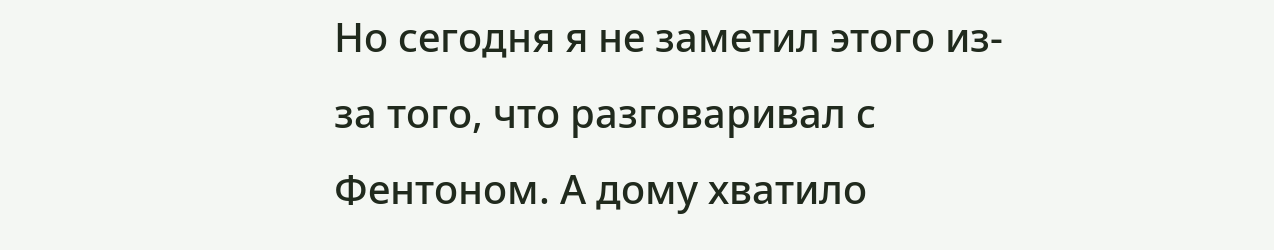Но сегодня я не заметил этого из-за того, что разговаривал с Фентоном. А дому хватило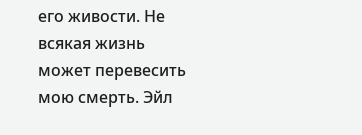его живости. Не всякая жизнь может перевесить мою смерть. Эйл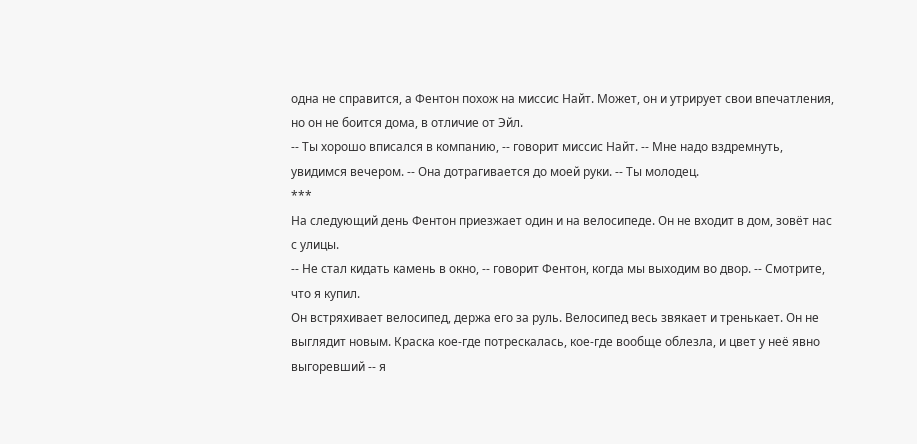одна не справится, а Фентон похож на миссис Найт. Может, он и утрирует свои впечатления, но он не боится дома, в отличие от Эйл.
-- Ты хорошо вписался в компанию, -- говорит миссис Найт. -- Мне надо вздремнуть, увидимся вечером. -- Она дотрагивается до моей руки. -- Ты молодец.
***
На следующий день Фентон приезжает один и на велосипеде. Он не входит в дом, зовёт нас с улицы.
-- Не стал кидать камень в окно, -- говорит Фентон, когда мы выходим во двор. -- Смотрите, что я купил.
Он встряхивает велосипед, держа его за руль. Велосипед весь звякает и тренькает. Он не выглядит новым. Краска кое-где потрескалась, кое-где вообще облезла, и цвет у неё явно выгоревший -- я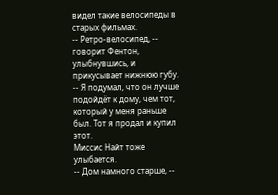видел такие велосипеды в старых фильмах.
-- Ретро-велосипед, -- говорит Фентон, улыбнувшись, и прикусывает нижнюю губу. -- Я подумал, что он лучше подойдёт к дому, чем тот, который у меня раньше был. Тот я продал и купил этот.
Миссис Найт тоже улыбается.
-- Дом намного старше, --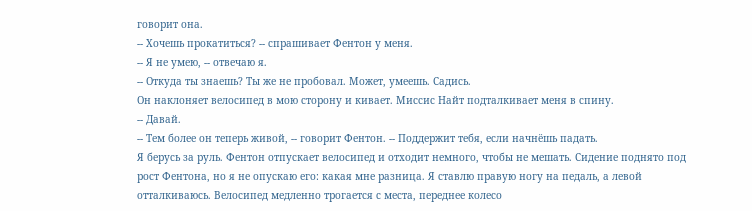говорит она.
-- Хочешь прокатиться? -- спрашивает Фентон у меня.
-- Я не умею, -- отвечаю я.
-- Откуда ты знаешь? Ты же не пробовал. Может, умеешь. Садись.
Он наклоняет велосипед в мою сторону и кивает. Миссис Найт подталкивает меня в спину.
-- Давай.
-- Тем более он теперь живой, -- говорит Фентон. -- Поддержит тебя, если начнёшь падать.
Я берусь за руль. Фентон отпускает велосипед и отходит немного, чтобы не мешать. Сидение поднято под рост Фентона, но я не опускаю его: какая мне разница. Я ставлю правую ногу на педаль, а левой отталкиваюсь. Велосипед медленно трогается с места, переднее колесо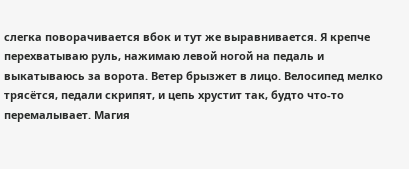слегка поворачивается вбок и тут же выравнивается. Я крепче перехватываю руль, нажимаю левой ногой на педаль и выкатываюсь за ворота. Ветер брызжет в лицо. Велосипед мелко трясётся, педали скрипят, и цепь хрустит так, будто что-то перемалывает. Магия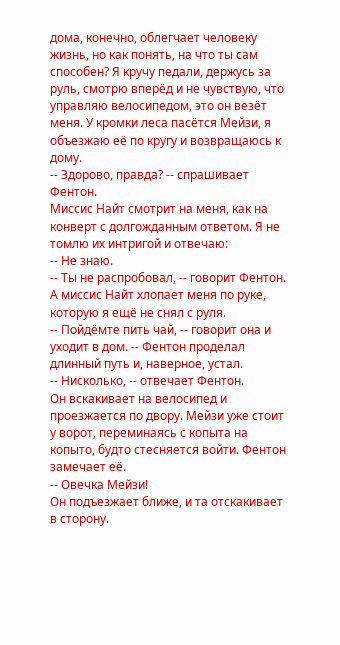дома, конечно, облегчает человеку жизнь, но как понять, на что ты сам способен? Я кручу педали, держусь за руль, смотрю вперёд и не чувствую, что управляю велосипедом, это он везёт меня. У кромки леса пасётся Мейзи, я объезжаю её по кругу и возвращаюсь к дому.
-- Здорово, правда? -- спрашивает Фентон.
Миссис Найт смотрит на меня, как на конверт с долгожданным ответом. Я не томлю их интригой и отвечаю:
-- Не знаю.
-- Ты не распробовал, -- говорит Фентон. А миссис Найт хлопает меня по руке, которую я ещё не снял с руля.
-- Пойдёмте пить чай, -- говорит она и уходит в дом. -- Фентон проделал длинный путь и, наверное, устал.
-- Нисколько, -- отвечает Фентон.
Он вскакивает на велосипед и проезжается по двору. Мейзи уже стоит у ворот, переминаясь с копыта на копыто, будто стесняется войти. Фентон замечает её.
-- Овечка Мейзи!
Он подъезжает ближе, и та отскакивает в сторону.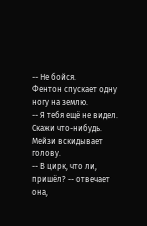-- Не бойся.
Фентон спускает одну ногу на землю.
-- Я тебя ещё не видел. Скажи что-нибудь.
Мейзи вскидывает голову.
-- В цирк, что ли, пришёл? -- отвечает она,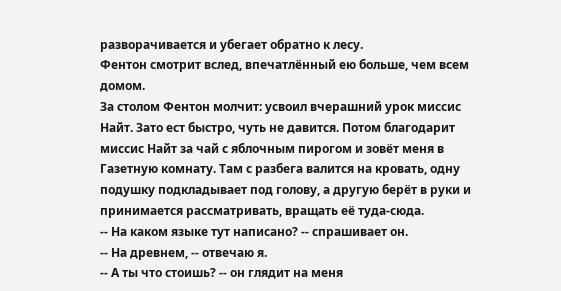разворачивается и убегает обратно к лесу.
Фентон смотрит вслед, впечатлённый ею больше, чем всем домом.
За столом Фентон молчит: усвоил вчерашний урок миссис Найт. Зато ест быстро, чуть не давится. Потом благодарит миссис Найт за чай с яблочным пирогом и зовёт меня в Газетную комнату. Там с разбега валится на кровать, одну подушку подкладывает под голову, а другую берёт в руки и принимается рассматривать, вращать её туда-сюда.
-- На каком языке тут написано? -- спрашивает он.
-- На древнем, -- отвечаю я.
-- А ты что стоишь? -- он глядит на меня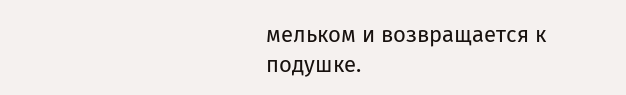мельком и возвращается к подушке.